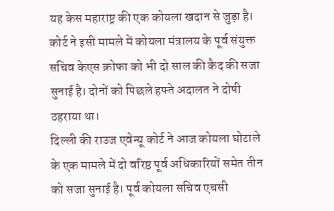यह केस महाराष्ट्र की एक कोयला खदान से जुड़ा है। कोर्ट ने इसी मामले में कोयला मंत्रालय के पूर्व संयुक्त सचिव केएस क्रोफा को भी दो साल की कैद की सजा सुनाई है। दोनों को पिछले हफ्ते अदालत ने दोषी ठहराया था।
दिल्ली की राउज एवेन्यू कोर्ट ने आज कोयला घोटाले के एक मामले में दो वरिष्ठ पूर्व अधिकारियों समेत तीन को सजा सुनाई है। पूर्व कोयला सचिव एचसी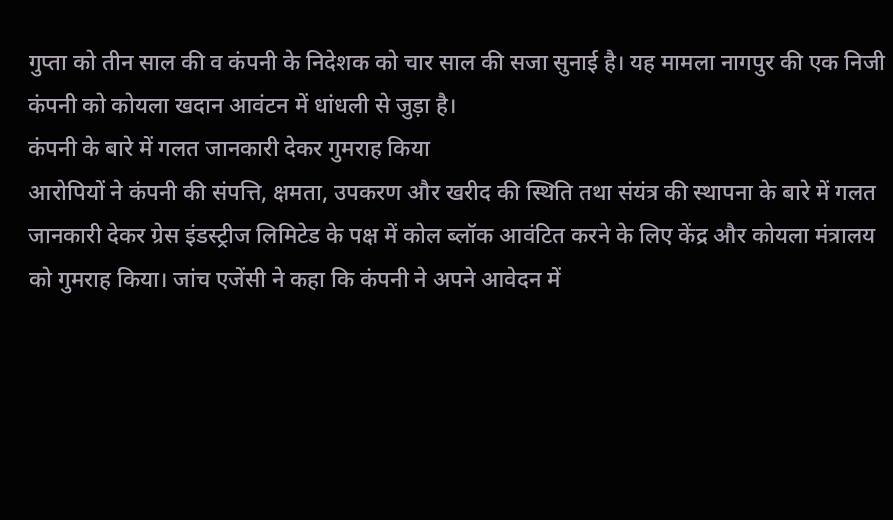गुप्ता को तीन साल की व कंपनी के निदेशक को चार साल की सजा सुनाई है। यह मामला नागपुर की एक निजी कंपनी को कोयला खदान आवंटन में धांधली से जुड़ा है।
कंपनी के बारे में गलत जानकारी देकर गुमराह किया
आरोपियों ने कंपनी की संपत्ति, क्षमता, उपकरण और खरीद की स्थिति तथा संयंत्र की स्थापना के बारे में गलत जानकारी देकर ग्रेस इंडस्ट्रीज लिमिटेड के पक्ष में कोल ब्लॉक आवंटित करने के लिए केंद्र और कोयला मंत्रालय को गुमराह किया। जांच एजेंसी ने कहा कि कंपनी ने अपने आवेदन में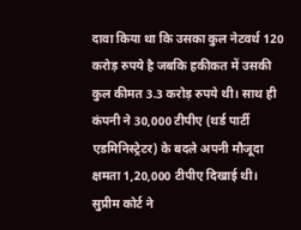दावा किया था कि उसका कुल नेटवर्थ 120 करोड़ रुपये है जबकि हकीकत में उसकी कुल कीमत 3.3 करोड़ रुपये थी। साथ ही कंपनी ने 30,000 टीपीए (थर्ड पार्टी एडमिनिस्ट्रेटर) के बदले अपनी मौजूदा क्षमता 1,20,000 टीपीए दिखाई थी। सुप्रीम कोर्ट ने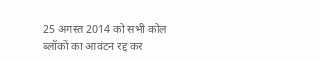25 अगस्त 2014 को सभी कोल ब्लॉकों का आवंटन रद्द कर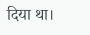दिया था।